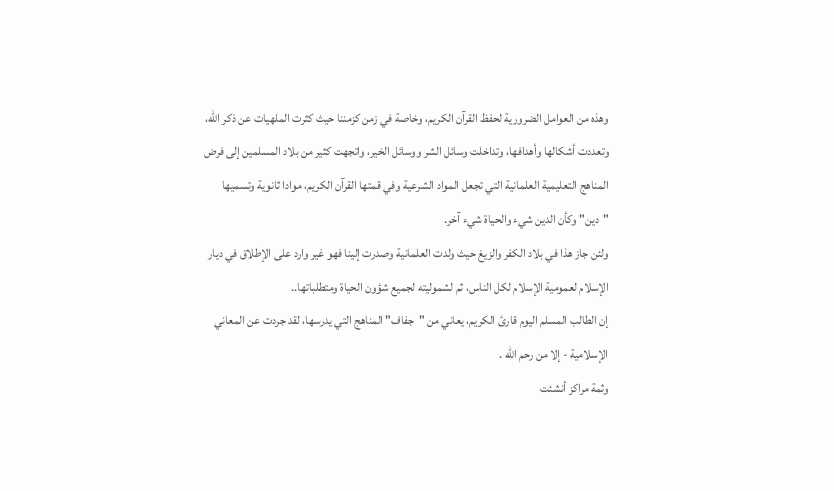وهذه من العوامل الضرورية لحفظ القرآن الكريم، وخاصة في زمن كزمننا حيث كثرت الملهيات عن ذكر الله، وتعددت أشكالها وأهدافها، وتداخلت وسائل الشر ووسائل الخير، واتجهت كثير من بلاد المسلمين إلى فرض المناهج التعليمية العلمانية التي تجعل المواد الشرعية وفي قمتها القرآن الكريم، موادا ثانوية وتسميها "دين" وكأن الدين شيء والحياة شيء آخر.
ولئن جاز هذا في بلاد الكفر والزيغ حيث ولدت العلمانية وصدرت إلينا فهو غير وارد على الإطلاق في ديار الإسلام لعمومية الإسلام لكل الناس، ثم لشموليته لجميع شؤون الحياة ومتطلباتها..
إن الطالب المسلم اليوم قارئ الكريم، يعاني من "جفاف" المناهج التي يدرسها، لقد جردت عن المعاني الإسلامية - إلا من رحم الله .
وثمة مراكز أنشئت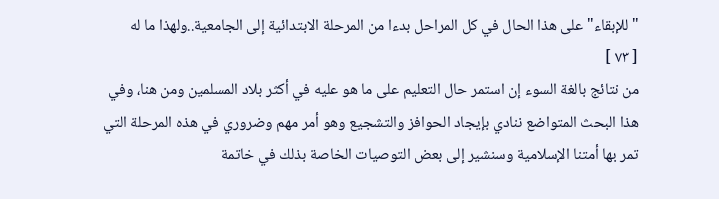"للإبقاء" على هذا الحال في كل المراحل بدءا من المرحلة الابتدائية إلى الجامعية..ولهذا ما له
[ ٧٣ ]
من نتائج بالغة السوء إن استمر حال التعليم على ما هو عليه في أكثر بلاد المسلمين ومن هنا، وفي هذا البحث المتواضع ننادي بإيجاد الحوافز والتشجيع وهو أمر مهم وضروري في هذه المرحلة التي تمر بها أمتنا الإسلامية وسنشير إلى بعض التوصيات الخاصة بذلك في خاتمة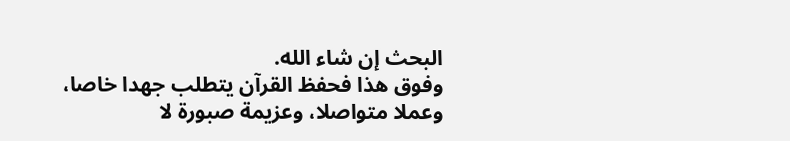البحث إن شاء الله.
وفوق هذا فحفظ القرآن يتطلب جهدا خاصا، وعملا متواصلا، وعزيمة صبورة لا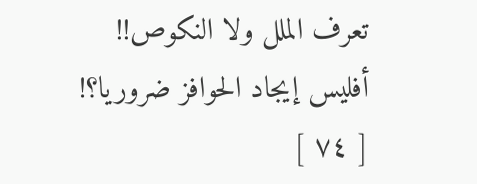تعرف الملل ولا النكوص!! أفليس إيجاد الحوافز ضروريا؟!
[ ٧٤ ]